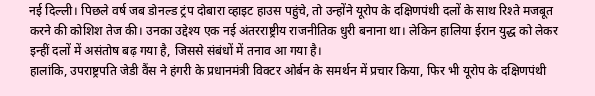नई दिल्ली। पिछले वर्ष जब डोनल्ड ट्रंप दोबारा व्हाइट हाउस पहुंचे, तो उन्होंने यूरोप के दक्षिणपंथी दलों के साथ रिश्ते मजबूत करने की कोशिश तेज की। उनका उद्देश्य एक नई अंतरराष्ट्रीय राजनीतिक धुरी बनाना था। लेकिन हालिया ईरान युद्ध को लेकर इन्हीं दलों में असंतोष बढ़ गया है, जिससे संबंधों में तनाव आ गया है।
हालांकि, उपराष्ट्रपति जेडी वैंस ने हंगरी के प्रधानमंत्री विक्टर ओर्बन के समर्थन में प्रचार किया, फिर भी यूरोप के दक्षिणपंथी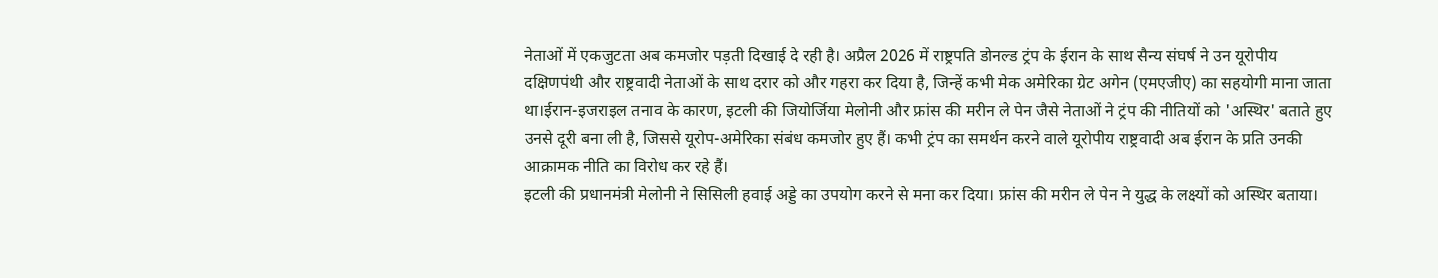नेताओं में एकजुटता अब कमजोर पड़ती दिखाई दे रही है। अप्रैल 2026 में राष्ट्रपति डोनल्ड ट्रंप के ईरान के साथ सैन्य संघर्ष ने उन यूरोपीय दक्षिणपंथी और राष्ट्रवादी नेताओं के साथ दरार को और गहरा कर दिया है, जिन्हें कभी मेक अमेरिका ग्रेट अगेन (एमएजीए) का सहयोगी माना जाता था।ईरान-इजराइल तनाव के कारण, इटली की जियोर्जिया मेलोनी और फ्रांस की मरीन ले पेन जैसे नेताओं ने ट्रंप की नीतियों को 'अस्थिर' बताते हुए उनसे दूरी बना ली है, जिससे यूरोप-अमेरिका संबंध कमजोर हुए हैं। कभी ट्रंप का समर्थन करने वाले यूरोपीय राष्ट्रवादी अब ईरान के प्रति उनकी आक्रामक नीति का विरोध कर रहे हैं।
इटली की प्रधानमंत्री मेलोनी ने सिसिली हवाई अड्डे का उपयोग करने से मना कर दिया। फ्रांस की मरीन ले पेन ने युद्ध के लक्ष्यों को अस्थिर बताया।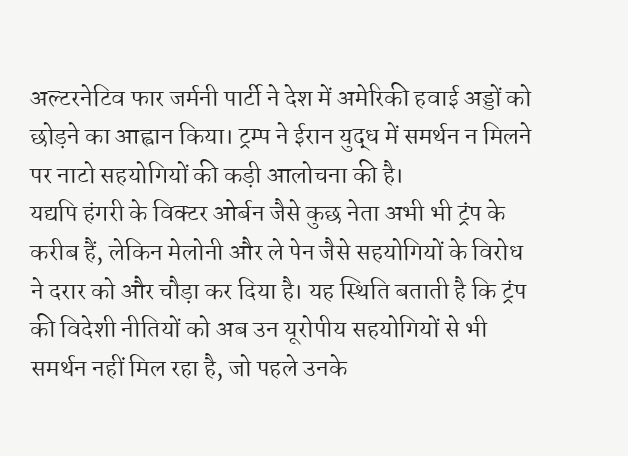अल्टरनेटिव फार जर्मनी पार्टी ने देश में अमेरिकी हवाई अड्डों को छोड़ने का आह्वान किया। ट्रम्प ने ईरान युद्ध में समर्थन न मिलने पर नाटो सहयोगियों की कड़ी आलोचना की है।
यद्यपि हंगरी के विक्टर ओर्बन जैसे कुछ नेता अभी भी ट्रंप के करीब हैं, लेकिन मेलोनी और ले पेन जैसे सहयोगियों के विरोध ने दरार को और चौड़ा कर दिया है। यह स्थिति बताती है कि ट्रंप की विदेशी नीतियों को अब उन यूरोपीय सहयोगियों से भी समर्थन नहीं मिल रहा है, जो पहले उनके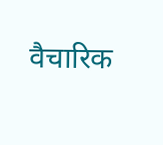वैचारिक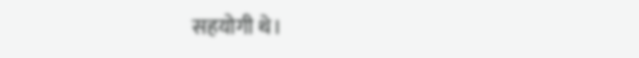सहयोगी थे।